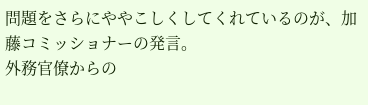問題をさらにややこしくしてくれているのが、加藤コミッショナーの発言。
外務官僚からの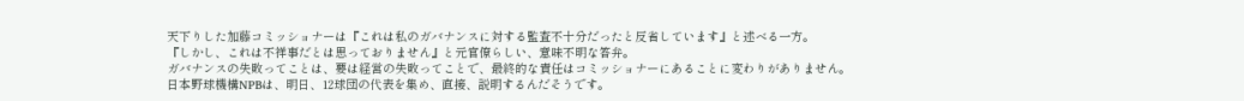天下りした加藤コミッショナーは『これは私のガバナンスに対する監査不十分だったと反省しています』と述べる一方。
『しかし、これは不祥事だとは思っておりません』と元官僚らしい、意味不明な答弁。
ガバナンスの失敗ってことは、要は経営の失敗ってことで、最終的な責任はコミッショナーにあることに変わりがありません。
日本野球機構NPBは、明日、12球団の代表を集め、直接、説明するんだそうです。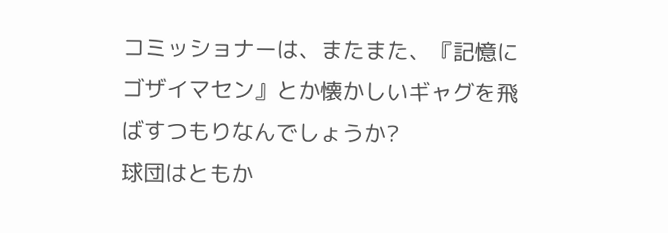コミッショナーは、またまた、『記憶にゴザイマセン』とか懐かしいギャグを飛ばすつもりなんでしょうか?
球団はともか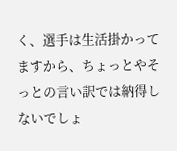く、選手は生活掛かってますから、ちょっとやそっとの言い訳では納得しないでしょ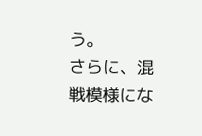う。
さらに、混戦模様にな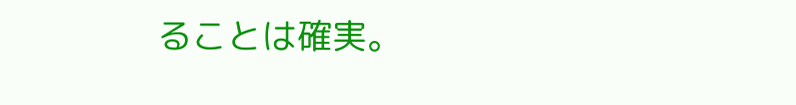ることは確実。